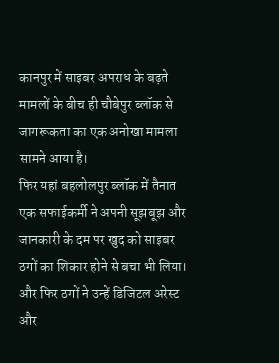कानपुर में साइबर अपराध के बढ़ते मामलों के बीच ही चौबेपुर ब्लॉक से जागरूकता का एक अनोखा मामला सामने आया है।
फिर यहां बहलोलपुर ब्लॉक में तैनात एक सफाईकर्मी ने अपनी सूझबूझ और जानकारी के दम पर खुद को साइबर ठगों का शिकार होने से बचा भी लिया।
और फिर ठगों ने उन्हें डिजिटल अरेस्ट और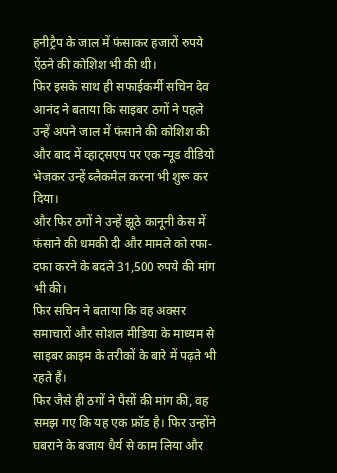हनीट्रैप के जाल में फंसाकर हजारों रुपये ऐंठने की कोशिश भी की थी।
फिर इसके साथ ही सफाईकर्मी सचिन देव आनंद ने बताया कि साइबर ठगों ने पहले उन्हें अपने जाल में फंसाने की कोशिश की और बाद में व्हाट्सएप पर एक न्यूड वीडियो भेजकर उन्हें ब्लैकमेल करना भी शुरू कर दिया।
और फिर ठगों ने उन्हें झूठे कानूनी केस में फंसाने की धमकी दी और मामले को रफा-दफा करने के बदले 31,500 रुपये की मांग भी की।
फिर सचिन ने बताया कि वह अक्सर समाचारों और सोशल मीडिया के माध्यम से साइबर क्राइम के तरीकों के बारे में पढ़ते भी रहते हैं।
फिर जैसे ही ठगों ने पैसों की मांग की, वह समझ गए कि यह एक फ्रॉड है। फिर उन्होंने घबराने के बजाय धैर्य से काम लिया और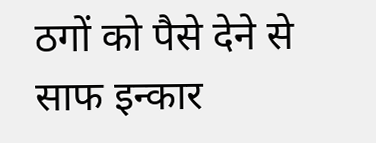ठगों को पैसे देने से साफ इन्कार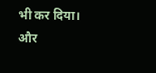भी कर दिया।
और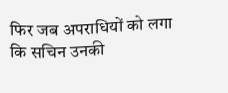फिर जब अपराधियों को लगा कि सचिन उनकी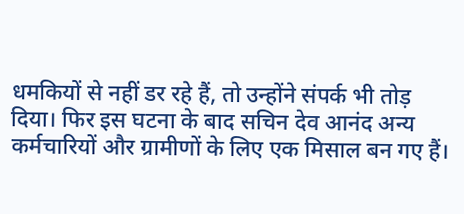धमकियों से नहीं डर रहे हैं, तो उन्होंने संपर्क भी तोड़ दिया। फिर इस घटना के बाद सचिन देव आनंद अन्य कर्मचारियों और ग्रामीणों के लिए एक मिसाल बन गए हैं।